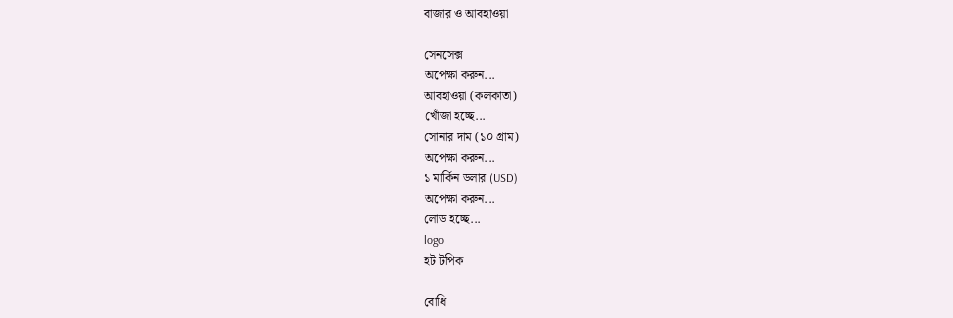বাজার ও আবহাওয়া

সেনসেক্স
অপেক্ষা করুন...
আবহাওয়া (কলকাতা)
খোঁজা হচ্ছে...
সোনার দাম (১০ গ্রাম)
অপেক্ষা করুন...
১ মার্কিন ডলার (USD)
অপেক্ষা করুন...
লোড হচ্ছে...
logo
হট টপিক

বোধি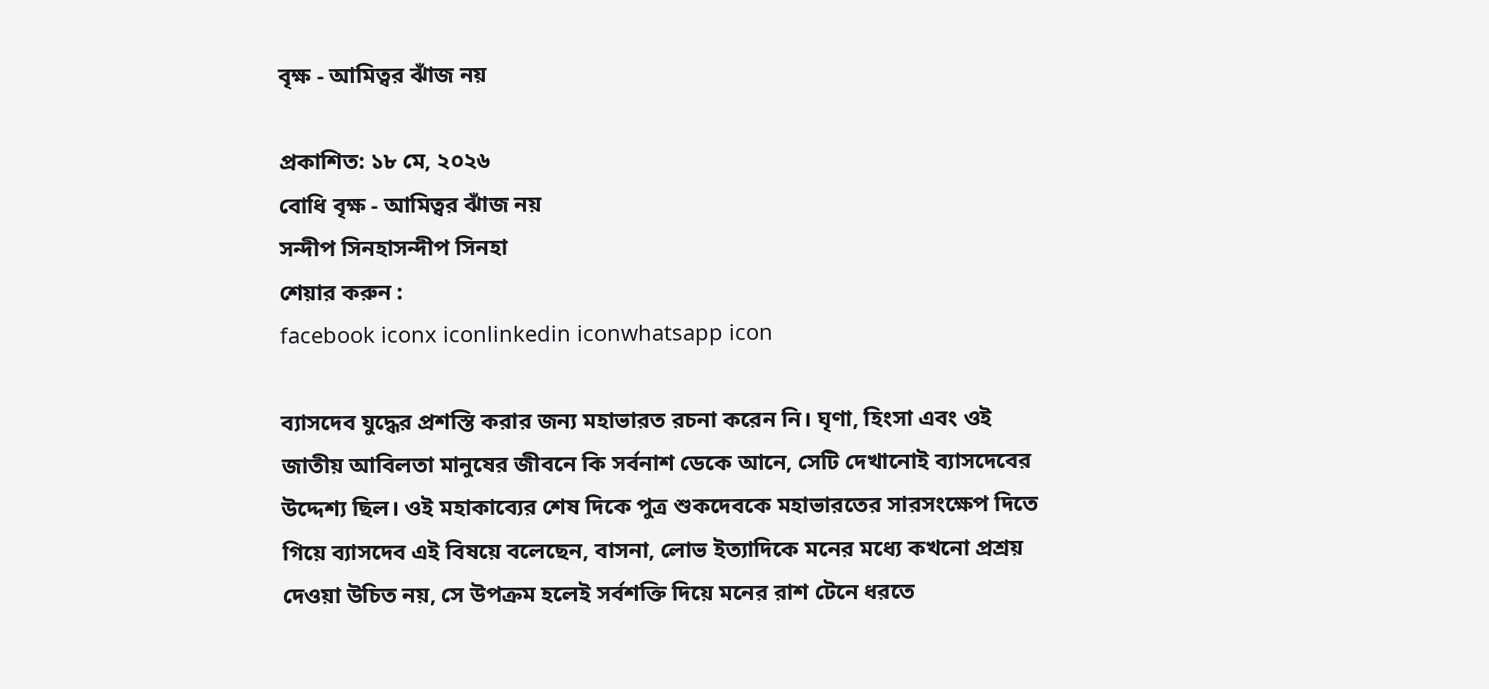বৃক্ষ - আমিত্বর ঝাঁজ নয়

প্রকাশিত: ১৮ মে, ২০২৬
বোধি বৃক্ষ - আমিত্বর ঝাঁজ নয়
সন্দীপ সিনহাসন্দীপ সিনহা
শেয়ার করুন :
facebook iconx iconlinkedin iconwhatsapp icon

ব্যাসদেব যুদ্ধের প্রশস্তি করার জন্য মহাভারত রচনা করেন নি। ঘৃণা, হিংসা এবং ওই জাতীয় আবিলতা মানুষের জীবনে কি সর্বনাশ ডেকে আনে, সেটি দেখানোই ব্যাসদেবের উদ্দেশ্য ছিল। ওই মহাকাব্যের শেষ দিকে পুত্র শুকদেবকে মহাভারতের সারসংক্ষেপ দিতে গিয়ে ব্যাসদেব এই বিষয়ে বলেছেন, বাসনা, লোভ ইত্যাদিকে মনের মধ্যে কখনো প্রশ্রয় দেওয়া উচিত নয়, সে উপক্রম হলেই সর্বশক্তি দিয়ে মনের রাশ টেনে ধরতে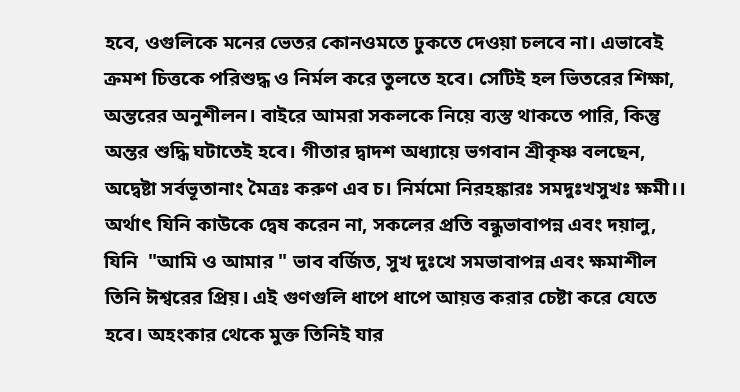হবে, ওগুলিকে মনের ভেতর কোনওমতে ঢুকতে দেওয়া চলবে না। এভাবেই ক্রমশ চিত্তকে পরিশুদ্ধ ও নির্মল করে তুলতে হবে। সেটিই হল ভিতরের শিক্ষা, অন্তরের অনুশীলন। বাইরে আমরা সকলকে নিয়ে ব্যস্ত থাকতে পারি, কিন্তু অন্তর শুদ্ধি ঘটাতেই হবে। গীতার দ্বাদশ অধ্যায়ে ভগবান শ্রীকৃষ্ণ বলছেন, অদ্বেষ্টা সর্বভূতানাং মৈত্রঃ করুণ এব চ। নির্মমো নিরহঙ্কারঃ সমদুঃখসুখঃ ক্ষমী।। অর্থাৎ যিনি কাউকে দ্বেষ করেন না, সকলের প্রতি বন্ধুভাবাপন্ন এবং দয়ালু, যিনি  "আমি ও আমার " ভাব বর্জিত, সুখ দুঃখে সমভাবাপন্ন এবং ক্ষমাশীল তিনি ঈশ্বরের প্রিয়। এই গুণগুলি ধাপে ধাপে আয়ত্ত করার চেষ্টা করে যেতে হবে। অহংকার থেকে মুক্ত তিনিই যার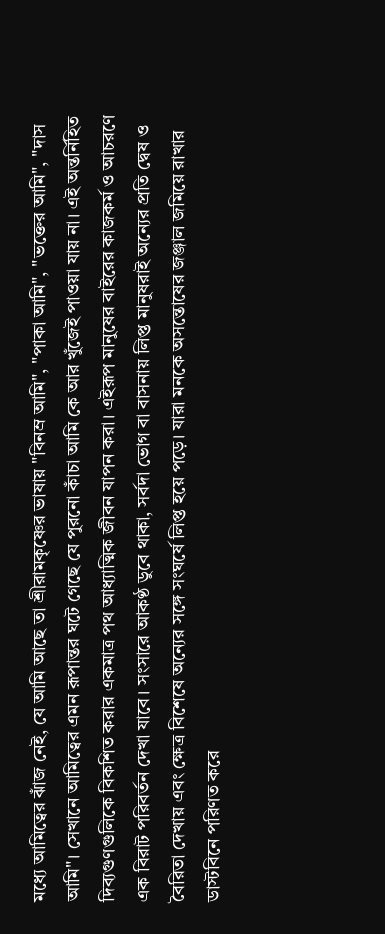মধ্যে আমিত্বের ঝাঁজ নেই, যে আমি আছে তা শ্রীরামকৃষ্ণের ভাষায় "বিনম্র আমি", "পাকা আমি", "ভক্তের আমি", "দাস আমি"। সেখানে আমিত্বের এমন রূপান্তর ঘটে গেছে যে পুরনো কাঁচা আমি কে আর খুঁজেই পাওয়া যায় না। এই অন্তর্নিহিত দিব্যগুণগুলিকে বিকশিত করার একমাত্র পথ আধ্যাত্মিক জীবন যাপন করা। এইরূপ মানুষের বাইরের কাজকর্ম ও আচরণে এক বিরাট পরিবর্তন দেখা যাবে। সংসারে আকণ্ঠ ডুবে থাকা, সর্বদা ভোগ বা বাসনায় লিপ্ত মানুষরাই অন্যের প্রতি দ্বেষ ও বৈরিতা দেখায় এবং ক্ষেত্র বিশেষে অন্যের সঙ্গে সংঘর্ষে লিপ্ত হয়ে পড়ে। যারা মনকে অসন্তোষের জঞ্জাল জমিয়ে রাখার ডাস্টবিনে পরিণত করে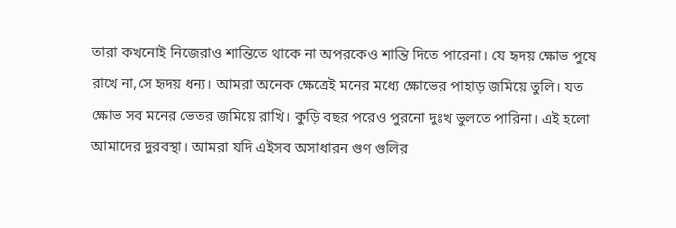তারা কখনোই নিজেরাও শান্তিতে থাকে না অপরকেও শান্তি দিতে পারেনা। যে হৃদয় ক্ষোভ পুষে রাখে না,সে হৃদয় ধন্য। আমরা অনেক ক্ষেত্রেই মনের মধ্যে ক্ষোভের পাহাড় জমিয়ে তুলি। যত ক্ষোভ সব মনের ভেতর জমিয়ে রাখি। কুড়ি বছর পরেও পুরনো দুঃখ ভুলতে পারিনা। এই হলো আমাদের দুরবস্থা। আমরা যদি এইসব অসাধারন গুণ গুলির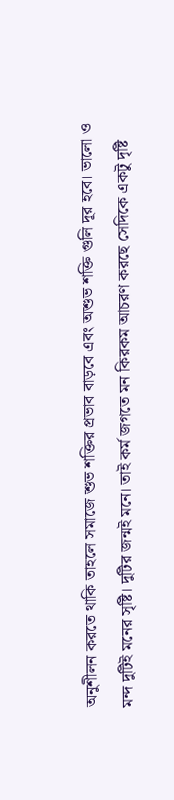অনুশীলন করতে থাকি তাহলে সমাজে শুভ শক্তির প্রভাব বাড়বে এবং অশুভ শক্তি গুলি দূর হবে। ভালো ও মন্দ দুটিই মনের সৃষ্টি। দুটির জন্মই মনে। তাই কর্ম জগতে মন কিরকম আচরণ করছে সেদিকে একটু দৃষ্টি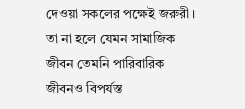দেওয়া সকলের পক্ষেই জরুরী। তা না হলে যেমন সামাজিক জীবন তেমনি পারিবারিক জীবনও বিপর্যস্ত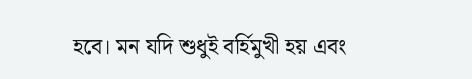হবে। মন যদি শুধুই বর্হিমুখী হয় এবং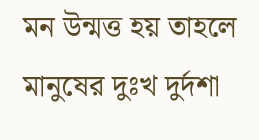মন উন্মত্ত হয় তাহলে মানুষের দুঃখ দুর্দশা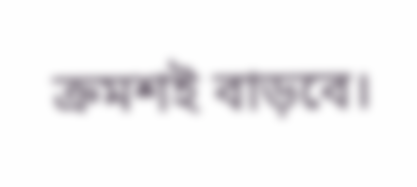ক্রমশই বাড়বে।